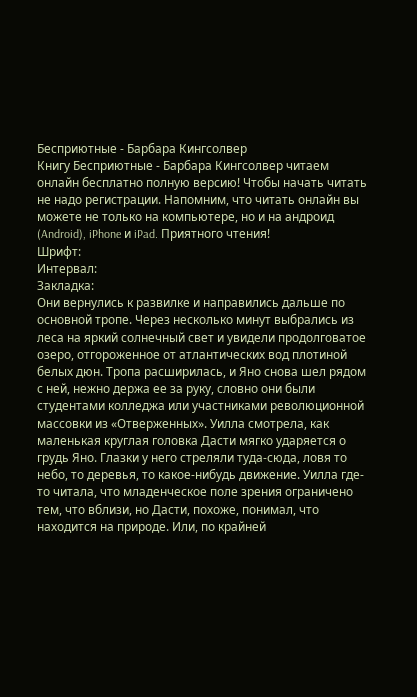Бесприютные - Барбара Кингсолвер
Книгу Бесприютные - Барбара Кингсолвер читаем онлайн бесплатно полную версию! Чтобы начать читать не надо регистрации. Напомним, что читать онлайн вы можете не только на компьютере, но и на андроид (Android), iPhone и iPad. Приятного чтения!
Шрифт:
Интервал:
Закладка:
Они вернулись к развилке и направились дальше по основной тропе. Через несколько минут выбрались из леса на яркий солнечный свет и увидели продолговатое озеро, отгороженное от атлантических вод плотиной белых дюн. Тропа расширилась, и Яно снова шел рядом с ней, нежно держа ее за руку, словно они были студентами колледжа или участниками революционной массовки из «Отверженных». Уилла смотрела, как маленькая круглая головка Дасти мягко ударяется о грудь Яно. Глазки у него стреляли туда-сюда, ловя то небо, то деревья, то какое-нибудь движение. Уилла где-то читала, что младенческое поле зрения ограничено тем, что вблизи, но Дасти, похоже, понимал, что находится на природе. Или, по крайней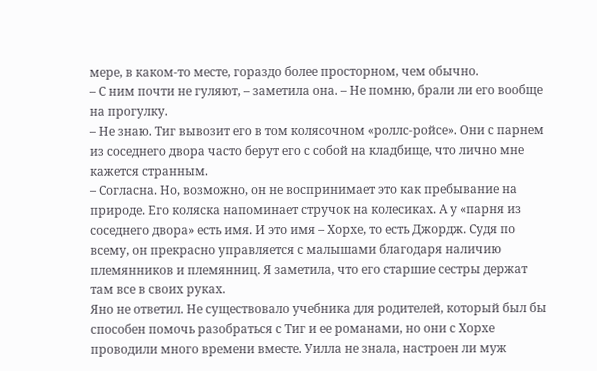мере, в каком-то месте, гораздо более просторном, чем обычно.
– С ним почти не гуляют, – заметила она. – Не помню, брали ли его вообще на прогулку.
– Не знаю. Тиг вывозит его в том колясочном «роллс-ройсе». Они с парнем из соседнего двора часто берут его с собой на кладбище, что лично мне кажется странным.
– Согласна. Но, возможно, он не воспринимает это как пребывание на природе. Его коляска напоминает стручок на колесиках. А у «парня из соседнего двора» есть имя. И это имя – Хорхе, то есть Джордж. Судя по всему, он прекрасно управляется с малышами благодаря наличию племянников и племянниц. Я заметила, что его старшие сестры держат там все в своих руках.
Яно не ответил. Не существовало учебника для родителей, который был бы способен помочь разобраться с Тиг и ее романами, но они с Хорхе проводили много времени вместе. Уилла не знала, настроен ли муж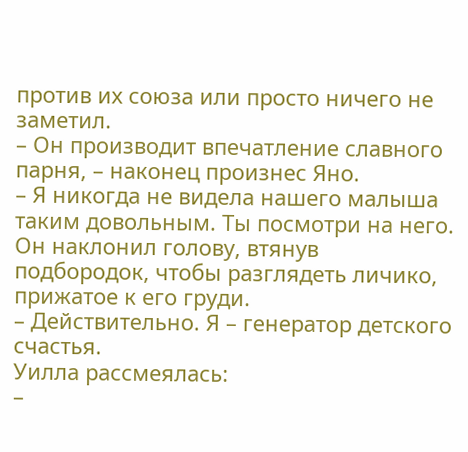против их союза или просто ничего не заметил.
– Он производит впечатление славного парня, – наконец произнес Яно.
– Я никогда не видела нашего малыша таким довольным. Ты посмотри на него.
Он наклонил голову, втянув подбородок, чтобы разглядеть личико, прижатое к его груди.
– Действительно. Я – генератор детского счастья.
Уилла рассмеялась:
–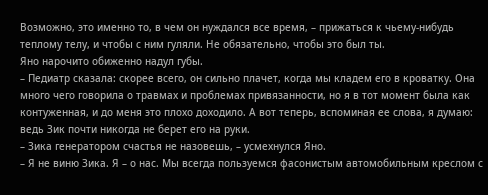Возможно, это именно то, в чем он нуждался все время, – прижаться к чьему-нибудь теплому телу, и чтобы с ним гуляли. Не обязательно, чтобы это был ты.
Яно нарочито обиженно надул губы.
– Педиатр сказала: скорее всего, он сильно плачет, когда мы кладем его в кроватку. Она много чего говорила о травмах и проблемах привязанности, но я в тот момент была как контуженная, и до меня это плохо доходило. А вот теперь, вспоминая ее слова, я думаю: ведь Зик почти никогда не берет его на руки.
– Зика генератором счастья не назовешь, – усмехнулся Яно.
– Я не виню Зика. Я – о нас. Мы всегда пользуемся фасонистым автомобильным креслом с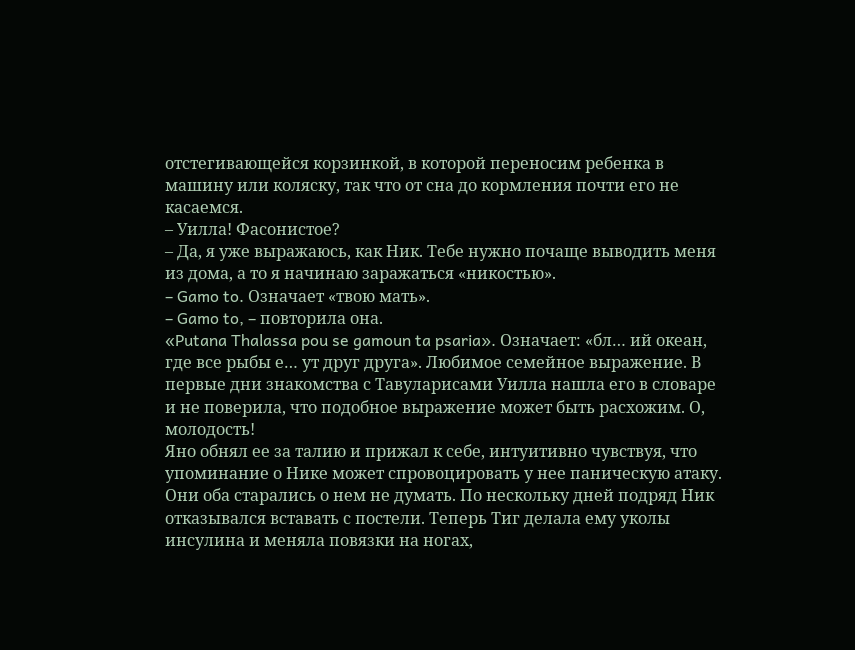отстегивающейся корзинкой, в которой переносим ребенка в машину или коляску, так что от сна до кормления почти его не касаемся.
– Уилла! Фасонистое?
– Да, я уже выражаюсь, как Ник. Тебе нужно почаще выводить меня из дома, а то я начинаю заражаться «никостью».
– Gamo to. Означает «твою мать».
– Gamo to, – повторила она.
«Putana Thalassa pou se gamoun ta psaria». Означает: «бл… ий океан, где все рыбы е… ут друг друга». Любимое семейное выражение. В первые дни знакомства с Тавуларисами Уилла нашла его в словаре и не поверила, что подобное выражение может быть расхожим. О, молодость!
Яно обнял ее за талию и прижал к себе, интуитивно чувствуя, что упоминание о Нике может спровоцировать у нее паническую атаку. Они оба старались о нем не думать. По нескольку дней подряд Ник отказывался вставать с постели. Теперь Тиг делала ему уколы инсулина и меняла повязки на ногах,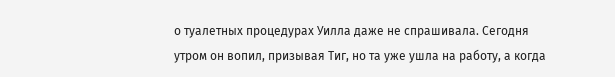о туалетных процедурах Уилла даже не спрашивала. Сегодня утром он вопил, призывая Тиг, но та уже ушла на работу, а когда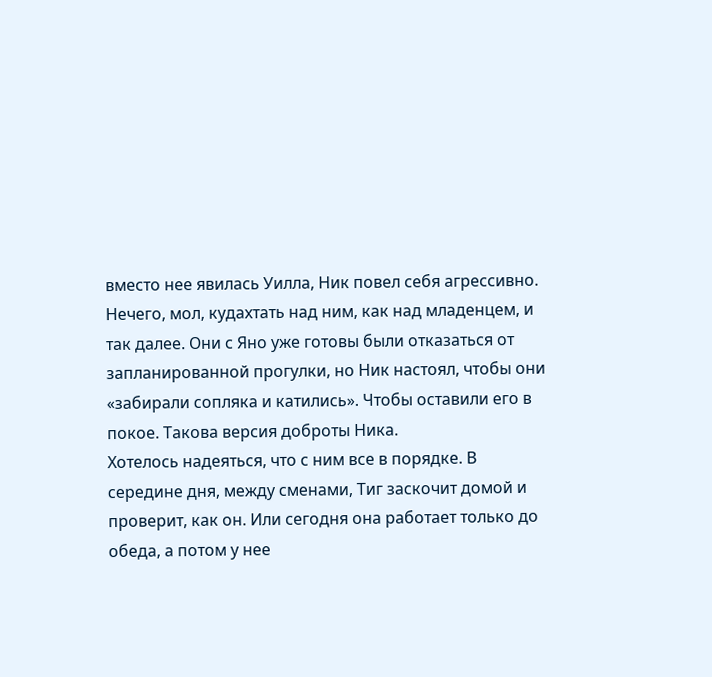вместо нее явилась Уилла, Ник повел себя агрессивно. Нечего, мол, кудахтать над ним, как над младенцем, и так далее. Они с Яно уже готовы были отказаться от запланированной прогулки, но Ник настоял, чтобы они «забирали сопляка и катились». Чтобы оставили его в покое. Такова версия доброты Ника.
Хотелось надеяться, что с ним все в порядке. В середине дня, между сменами, Тиг заскочит домой и проверит, как он. Или сегодня она работает только до обеда, а потом у нее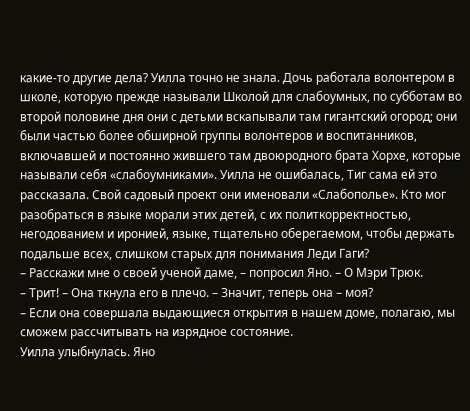какие-то другие дела? Уилла точно не знала. Дочь работала волонтером в школе, которую прежде называли Школой для слабоумных, по субботам во второй половине дня они с детьми вскапывали там гигантский огород; они были частью более обширной группы волонтеров и воспитанников, включавшей и постоянно жившего там двоюродного брата Хорхе, которые называли себя «слабоумниками». Уилла не ошибалась, Тиг сама ей это рассказала. Свой садовый проект они именовали «Слабополье». Кто мог разобраться в языке морали этих детей, с их политкорректностью, негодованием и иронией, языке, тщательно оберегаемом, чтобы держать подальше всех, слишком старых для понимания Леди Гаги?
– Расскажи мне о своей ученой даме, – попросил Яно. – О Мэри Трюк.
– Трит! – Она ткнула его в плечо. – Значит, теперь она – моя?
– Если она совершала выдающиеся открытия в нашем доме, полагаю, мы сможем рассчитывать на изрядное состояние.
Уилла улыбнулась. Яно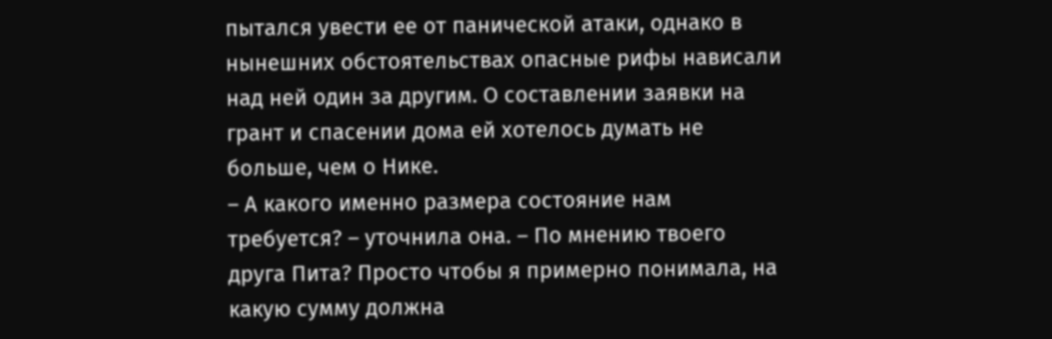пытался увести ее от панической атаки, однако в нынешних обстоятельствах опасные рифы нависали над ней один за другим. О составлении заявки на грант и спасении дома ей хотелось думать не больше, чем о Нике.
– А какого именно размера состояние нам требуется? – уточнила она. – По мнению твоего друга Пита? Просто чтобы я примерно понимала, на какую сумму должна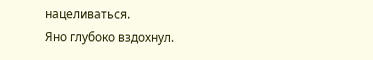нацеливаться.
Яно глубоко вздохнул.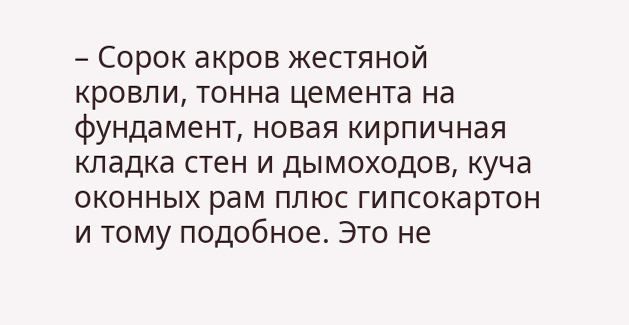– Сорок акров жестяной кровли, тонна цемента на фундамент, новая кирпичная кладка стен и дымоходов, куча оконных рам плюс гипсокартон и тому подобное. Это не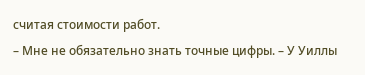считая стоимости работ.
– Мне не обязательно знать точные цифры. – У Уиллы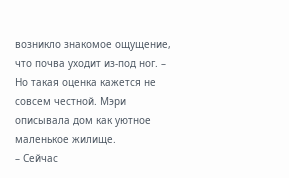возникло знакомое ощущение, что почва уходит из-под ног. – Но такая оценка кажется не совсем честной. Мэри описывала дом как уютное маленькое жилище.
– Сейчас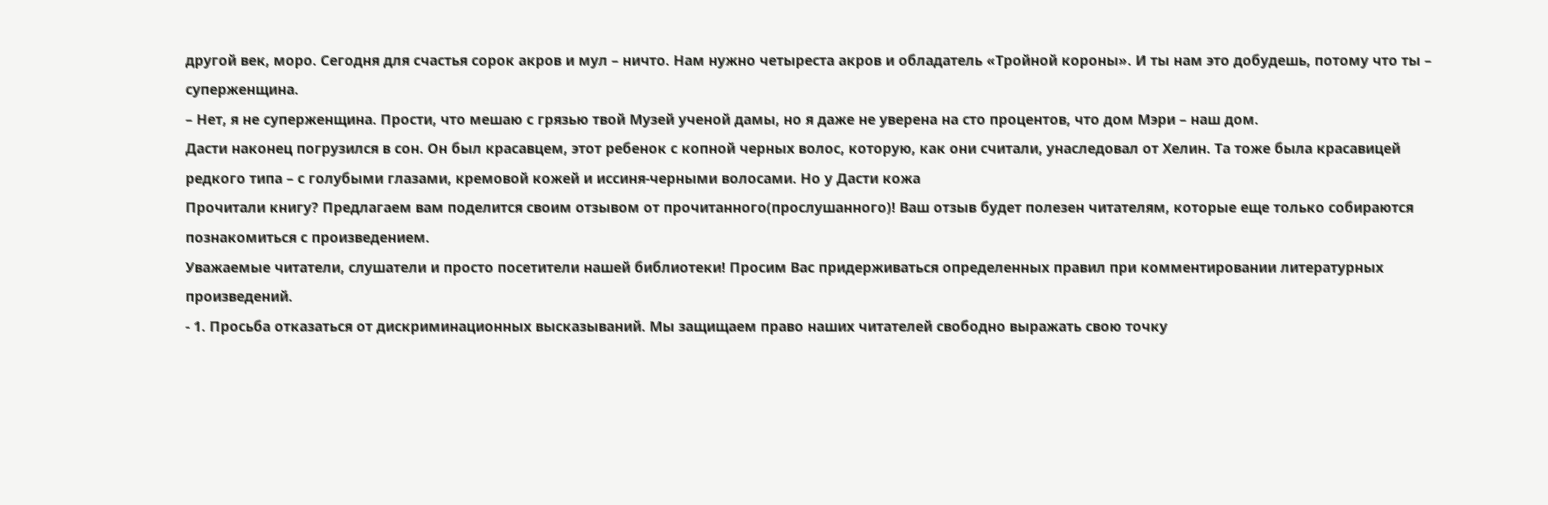другой век, моро. Сегодня для счастья сорок акров и мул – ничто. Нам нужно четыреста акров и обладатель «Тройной короны». И ты нам это добудешь, потому что ты – суперженщина.
– Нет, я не суперженщина. Прости, что мешаю с грязью твой Музей ученой дамы, но я даже не уверена на сто процентов, что дом Мэри – наш дом.
Дасти наконец погрузился в сон. Он был красавцем, этот ребенок с копной черных волос, которую, как они считали, унаследовал от Хелин. Та тоже была красавицей редкого типа – с голубыми глазами, кремовой кожей и иссиня-черными волосами. Но у Дасти кожа
Прочитали книгу? Предлагаем вам поделится своим отзывом от прочитанного(прослушанного)! Ваш отзыв будет полезен читателям, которые еще только собираются познакомиться с произведением.
Уважаемые читатели, слушатели и просто посетители нашей библиотеки! Просим Вас придерживаться определенных правил при комментировании литературных произведений.
- 1. Просьба отказаться от дискриминационных высказываний. Мы защищаем право наших читателей свободно выражать свою точку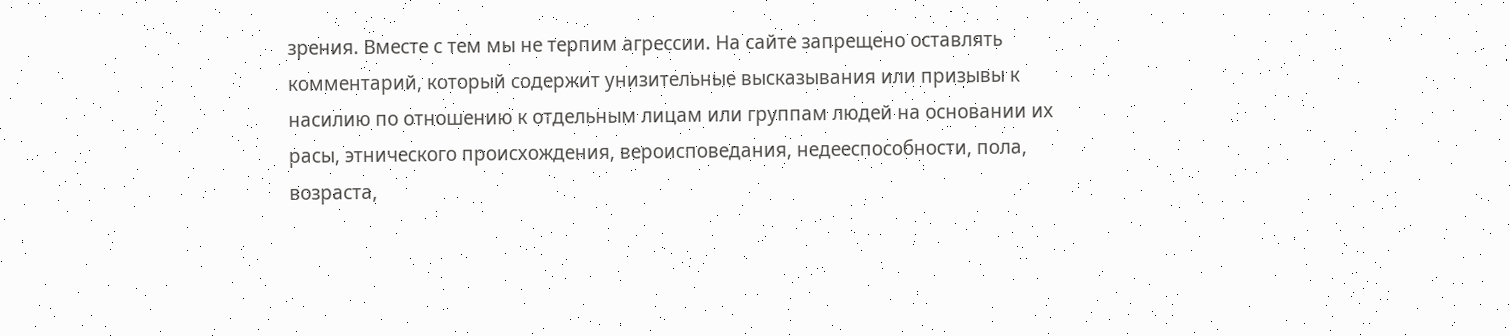зрения. Вместе с тем мы не терпим агрессии. На сайте запрещено оставлять комментарий, который содержит унизительные высказывания или призывы к насилию по отношению к отдельным лицам или группам людей на основании их расы, этнического происхождения, вероисповедания, недееспособности, пола, возраста,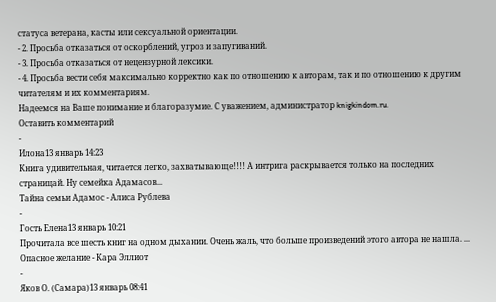статуса ветерана, касты или сексуальной ориентации.
- 2. Просьба отказаться от оскорблений, угроз и запугиваний.
- 3. Просьба отказаться от нецензурной лексики.
- 4. Просьба вести себя максимально корректно как по отношению к авторам, так и по отношению к другим читателям и их комментариям.
Надеемся на Ваше понимание и благоразумие. С уважением, администратор knigkindom.ru.
Оставить комментарий
-
Илона13 январь 14:23
Книга удивительная, читается легко, захватывающе!!!! А интрига раскрывается только на последних страницай. Ну семейка Адамасов...
Тайна семьи Адамос - Алиса Рублева
-
Гость Елена13 январь 10:21
Прочитала все шесть книг на одном дыхании. Очень жаль, что больше произведений этого автора не нашла. ...
Опасное желание - Кара Эллиот
-
Яков О. (Самара)13 январь 08:41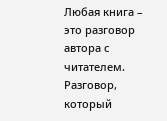Любая книга – это разговор автора с читателем. Разговор, который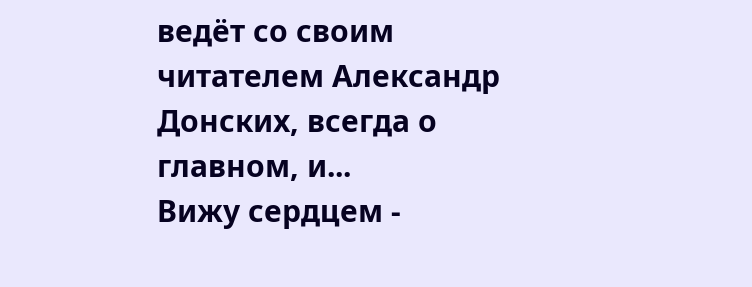ведёт со своим читателем Александр Донских, всегда о главном, и...
Вижу сердцем -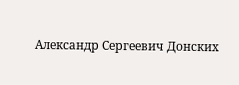Александр Сергеевич Донских